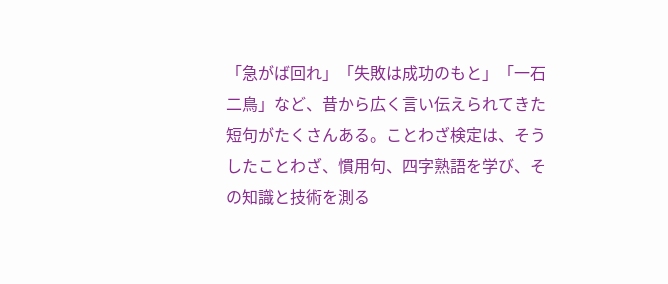「急がば回れ」「失敗は成功のもと」「一石二鳥」など、昔から広く言い伝えられてきた短句がたくさんある。ことわざ検定は、そうしたことわざ、慣用句、四字熟語を学び、その知識と技術を測る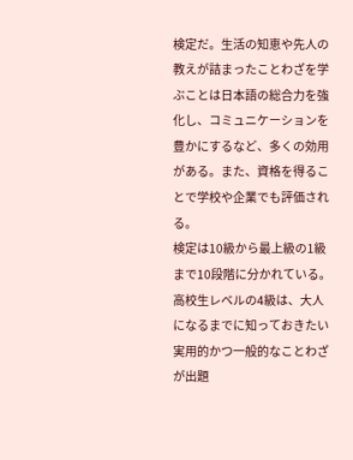検定だ。生活の知恵や先人の教えが詰まったことわざを学ぶことは日本語の総合力を強化し、コミュニケーションを豊かにするなど、多くの効用がある。また、資格を得ることで学校や企業でも評価される。
検定は10級から最上級の1級まで10段階に分かれている。高校生レベルの4級は、大人になるまでに知っておきたい実用的かつ一般的なことわざが出題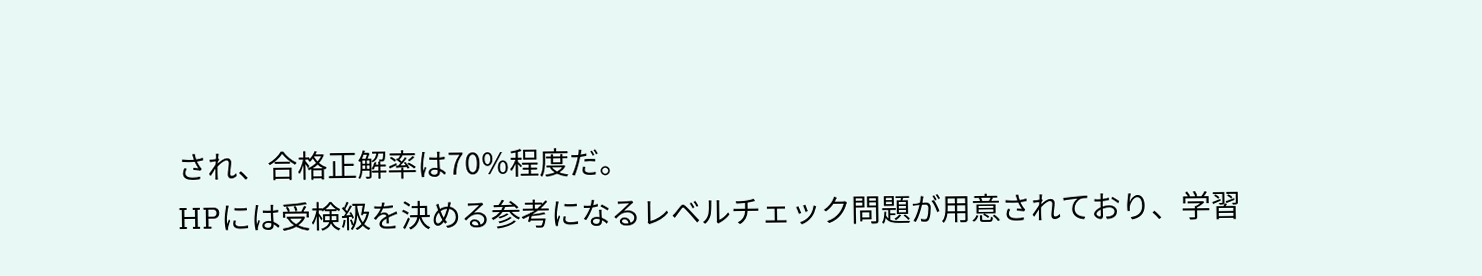され、合格正解率は70%程度だ。
HPには受検級を決める参考になるレベルチェック問題が用意されており、学習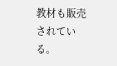教材も販売されている。